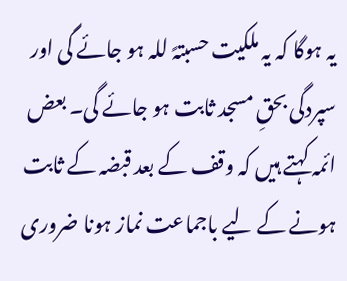یہ ہوگا کہ یہ ملکیت حسبتہً للہ ہو جائے گی اور سپردگی بحقِ مسجد ثابت ہو جائے گی۔ بعض ائمہ کہتے ہیں کہ وقف کے بعد قبضہ کے ثابت ہونے کے لیے باجماعت نماز ہونا ضروری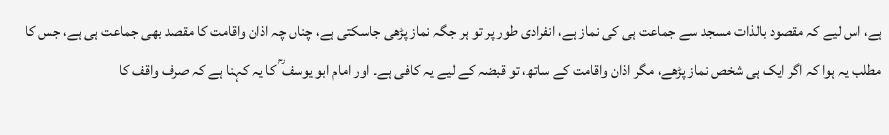ہے، اس لیے کہ مقصود بالذات مسجد سے جماعت ہی کی نماز ہے، انفرادی طور پر تو ہر جگہ نماز پڑھی جاسکتی ہے، چناں چہ اذان واقامت کا مقصد بھی جماعت ہی ہے، جس کا مطلب یہ ہوا کہ اگر ایک ہی شخص نماز پڑھے، مگر اذان واقامت کے ساتھ، تو قبضہ کے لیے یہ کافی ہے۔ اور امام ابو یوسف ؒ کا یہ کہنا ہے کہ صرف واقف کا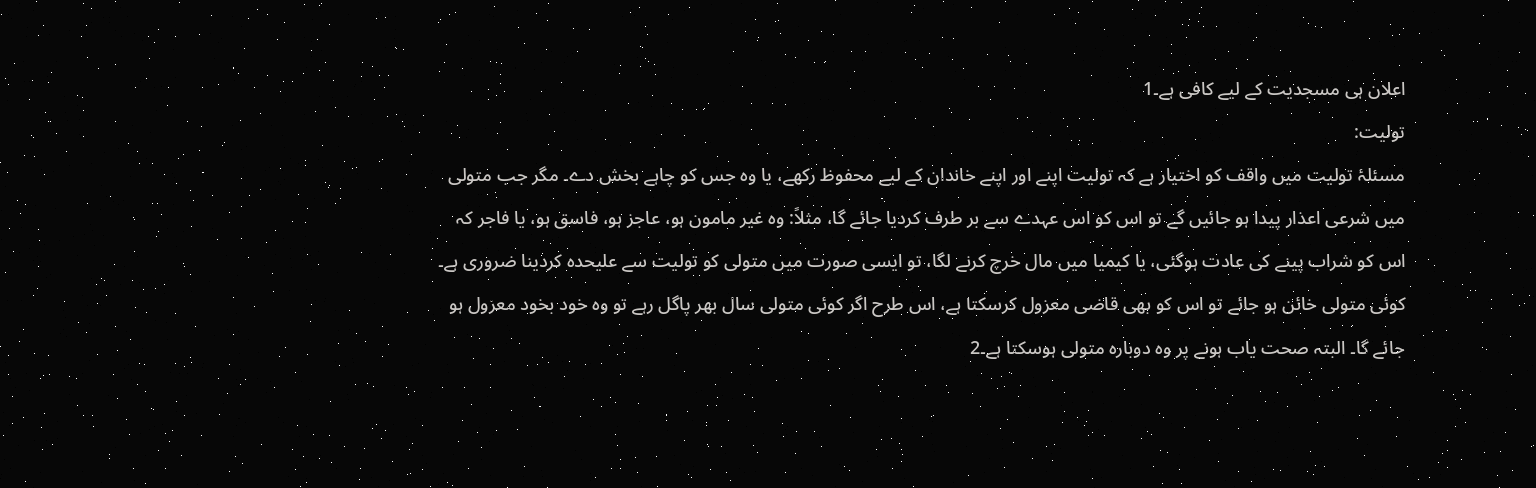اعلان ہی مسجدیت کے لیے کافی ہے۔1
تولیت:
مسئلۂ تولیت میں واقف کو اختیار ہے کہ تولیت اپنے اور اپنے خاندان کے لیے محفوظ رکھے، یا وہ جس کو چاہے بخش دے۔ مگر جب متولی میں شرعی اعذار پیدا ہو جائیں گے تو اس کو اس عہدے سے بر طرف کردیا جائے گا، مثلاً: وہ غیر مامون ہو، عاجز ہو، فاسق ہو، یا فاجر کہ اس کو شراب پینے کی عادت ہوگئی، یا کیمیا میں مال خرچ کرنے لگا، تو ایسی صورت میں متولی کو تولیت سے علیحدہ کردینا ضروری ہے۔ کوئی متولی خائن ہو جائے تو اس کو بھی قاضی معزول کرسکتا ہے، اس طرح اگر کوئی متولی سال بھر پاگل رہے تو وہ خود بخود معزول ہو جائے گا۔ البتہ صحت یاب ہونے پر وہ دوبارہ متولی ہوسکتا ہے۔2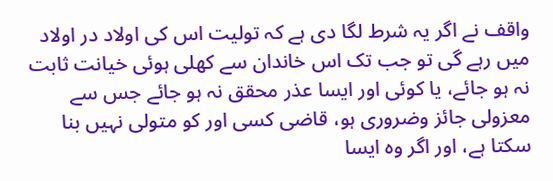واقف نے اگر یہ شرط لگا دی ہے کہ تولیت اس کی اولاد در اولاد میں رہے گی تو جب تک اس خاندان سے کھلی ہوئی خیانت ثابت نہ ہو جائے، یا کوئی اور ایسا عذر محقق نہ ہو جائے جس سے معزولی جائز وضروری ہو، قاضی کسی اور کو متولی نہیں بنا سکتا ہے، اور اگر وہ ایسا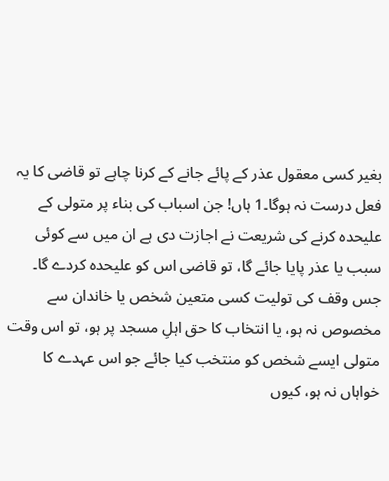بغیر کسی معقول عذر کے پائے جانے کے کرنا چاہے تو قاضی کا یہ فعل درست نہ ہوگا۔1 ہاں! جن اسباب کی بناء پر متولی کے علیحدہ کرنے کی شریعت نے اجازت دی ہے ان میں سے کوئی سبب یا عذر پایا جائے گا، تو قاضی اس کو علیحدہ کردے گا۔
جس وقف کی تولیت کسی متعین شخص یا خاندان سے مخصوص نہ ہو، یا انتخاب کا حق اہلِ مسجد پر ہو، تو اس وقت متولی ایسے شخص کو منتخب کیا جائے جو اس عہدے کا خواہاں نہ ہو، کیوں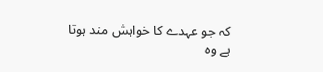کہ جو عہدے کا خواہش مند ہوتا ہے وہ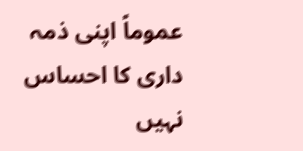عموماً اپنی ذمہ داری کا احساس نہیں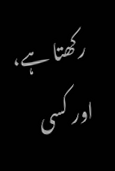رکھتا ہے، اور کسی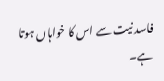فاسد نیت سے اس کا خواہاں ہوتا ہے۔